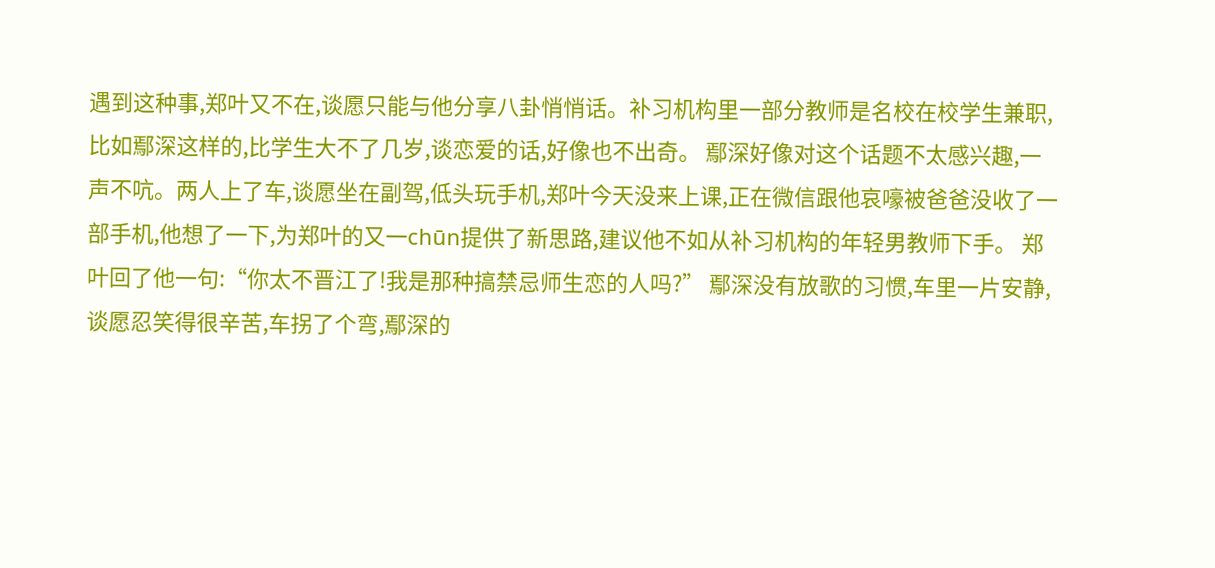遇到这种事,郑叶又不在,谈愿只能与他分享八卦悄悄话。补习机构里一部分教师是名校在校学生兼职,比如鄢深这样的,比学生大不了几岁,谈恋爱的话,好像也不出奇。 鄢深好像对这个话题不太感兴趣,一声不吭。两人上了车,谈愿坐在副驾,低头玩手机,郑叶今天没来上课,正在微信跟他哀嚎被爸爸没收了一部手机,他想了一下,为郑叶的又一chūn提供了新思路,建议他不如从补习机构的年轻男教师下手。 郑叶回了他一句:“你太不晋江了!我是那种搞禁忌师生恋的人吗?” 鄢深没有放歌的习惯,车里一片安静,谈愿忍笑得很辛苦,车拐了个弯,鄢深的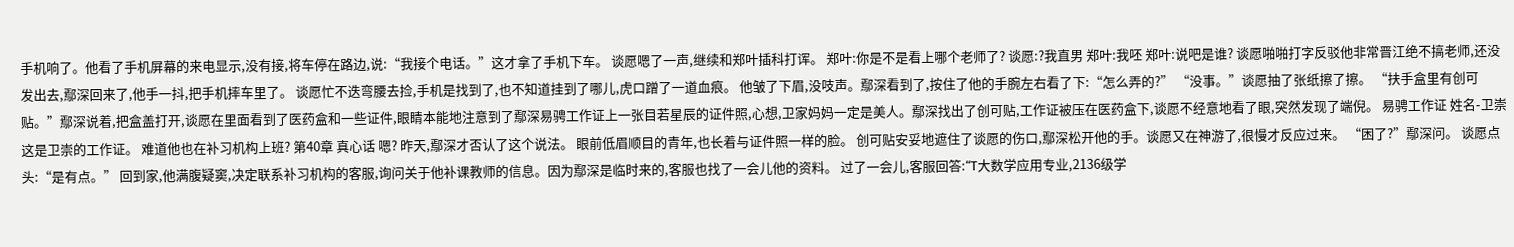手机响了。他看了手机屏幕的来电显示,没有接,将车停在路边,说:“我接个电话。”这才拿了手机下车。 谈愿嗯了一声,继续和郑叶插科打诨。 郑叶:你是不是看上哪个老师了? 谈愿:?我直男 郑叶:我呸 郑叶:说吧是谁? 谈愿啪啪打字反驳他非常晋江绝不搞老师,还没发出去,鄢深回来了,他手一抖,把手机摔车里了。 谈愿忙不迭弯腰去捡,手机是找到了,也不知道挂到了哪儿,虎口蹭了一道血痕。 他皱了下眉,没吱声。鄢深看到了,按住了他的手腕左右看了下:“怎么弄的?” “没事。”谈愿抽了张纸擦了擦。 “扶手盒里有创可贴。”鄢深说着,把盒盖打开,谈愿在里面看到了医药盒和一些证件,眼睛本能地注意到了鄢深易骋工作证上一张目若星辰的证件照,心想,卫家妈妈一定是美人。鄢深找出了创可贴,工作证被压在医药盒下,谈愿不经意地看了眼,突然发现了端倪。 易骋工作证 姓名-卫崇 这是卫崇的工作证。 难道他也在补习机构上班? 第40章 真心话 嗯? 昨天,鄢深才否认了这个说法。 眼前低眉顺目的青年,也长着与证件照一样的脸。 创可贴安妥地遮住了谈愿的伤口,鄢深松开他的手。谈愿又在神游了,很慢才反应过来。 “困了?”鄢深问。 谈愿点头:“是有点。” 回到家,他满腹疑窦,决定联系补习机构的客服,询问关于他补课教师的信息。因为鄢深是临时来的,客服也找了一会儿他的资料。 过了一会儿,客服回答:“T大数学应用专业,2136级学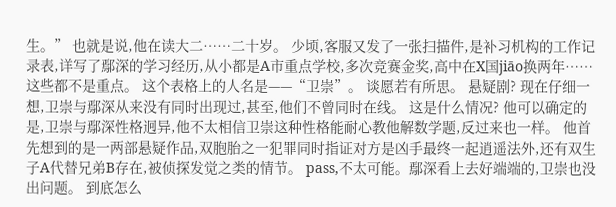生。” 也就是说,他在读大二……二十岁。 少顷,客服又发了一张扫描件,是补习机构的工作记录表,详写了鄢深的学习经历,从小都是A市重点学校,多次竞赛金奖,高中在X国jiāo换两年……这些都不是重点。 这个表格上的人名是——“卫崇”。 谈愿若有所思。 悬疑剧? 现在仔细一想,卫崇与鄢深从来没有同时出现过,甚至,他们不曾同时在线。 这是什么情况? 他可以确定的是,卫崇与鄢深性格迥异,他不太相信卫崇这种性格能耐心教他解数学题,反过来也一样。 他首先想到的是一两部悬疑作品,双胞胎之一犯罪同时指证对方是凶手最终一起逍遥法外,还有双生子A代替兄弟B存在,被侦探发觉之类的情节。 pass,不太可能。鄢深看上去好端端的,卫崇也没出问题。 到底怎么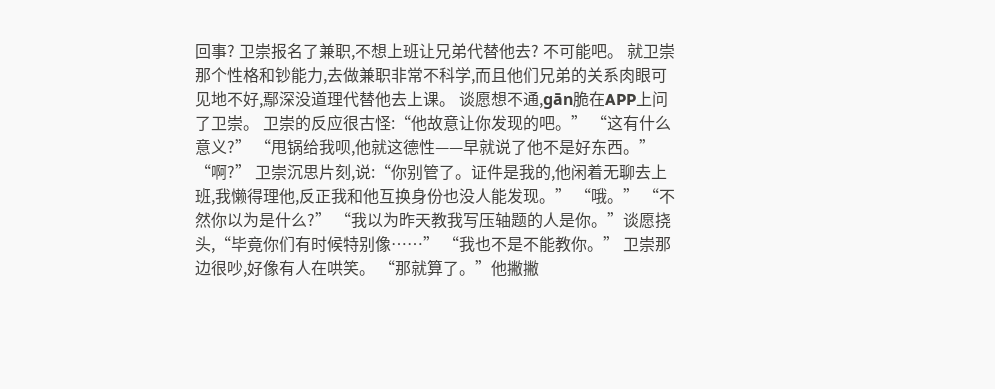回事? 卫崇报名了兼职,不想上班让兄弟代替他去? 不可能吧。 就卫崇那个性格和钞能力,去做兼职非常不科学,而且他们兄弟的关系肉眼可见地不好,鄢深没道理代替他去上课。 谈愿想不通,gān脆在APP上问了卫崇。 卫崇的反应很古怪:“他故意让你发现的吧。” “这有什么意义?” “甩锅给我呗,他就这德性——早就说了他不是好东西。” “啊?” 卫崇沉思片刻,说:“你别管了。证件是我的,他闲着无聊去上班,我懒得理他,反正我和他互换身份也没人能发现。” “哦。” “不然你以为是什么?” “我以为昨天教我写压轴题的人是你。”谈愿挠头,“毕竟你们有时候特别像……” “我也不是不能教你。” 卫崇那边很吵,好像有人在哄笑。 “那就算了。”他撇撇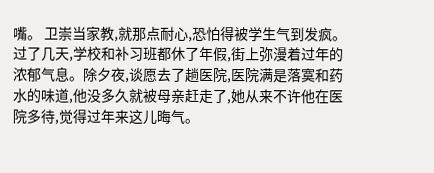嘴。 卫崇当家教,就那点耐心,恐怕得被学生气到发疯。 过了几天,学校和补习班都休了年假,街上弥漫着过年的浓郁气息。除夕夜,谈愿去了趟医院,医院满是落寞和药水的味道,他没多久就被母亲赶走了,她从来不许他在医院多待,觉得过年来这儿晦气。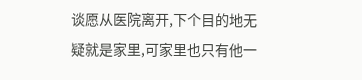谈愿从医院离开,下个目的地无疑就是家里,可家里也只有他一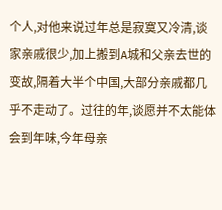个人,对他来说过年总是寂寞又冷清,谈家亲戚很少,加上搬到A城和父亲去世的变故,隔着大半个中国,大部分亲戚都几乎不走动了。过往的年,谈愿并不太能体会到年味,今年母亲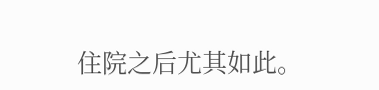住院之后尤其如此。